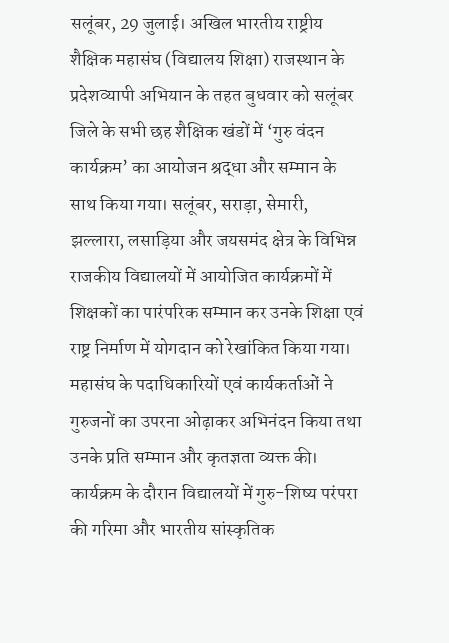सलूंबर, 29 जुलाई। अखिल भारतीय राष्ट्रीय शैक्षिक महासंघ (विद्यालय शिक्षा) राजस्थान के प्रदेशव्यापी अभियान के तहत बुधवार को सलूंबर जिले के सभी छह शैक्षिक खंडों में ‘गुरु वंदन कार्यक्रम’ का आयोजन श्रद्धा और सम्मान के साथ किया गया। सलूंबर, सराड़ा, सेमारी, झल्लारा, लसाड़िया और जयसमंद क्षेत्र के विभिन्न राजकीय विद्यालयों में आयोजित कार्यक्रमों में शिक्षकों का पारंपरिक सम्मान कर उनके शिक्षा एवं राष्ट्र निर्माण में योगदान को रेखांकित किया गया।
महासंघ के पदाधिकारियों एवं कार्यकर्ताओं ने गुरुजनों का उपरना ओढ़ाकर अभिनंदन किया तथा उनके प्रति सम्मान और कृतज्ञता व्यक्त की। कार्यक्रम के दौरान विद्यालयों में गुरु-शिष्य परंपरा की गरिमा और भारतीय सांस्कृतिक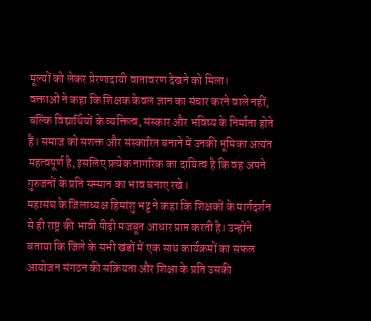मूल्यों को लेकर प्रेरणादायी वातावरण देखने को मिला।
वक्ताओं ने कहा कि शिक्षक केवल ज्ञान का संचार करने वाले नहीं, बल्कि विद्यार्थियों के व्यक्तित्व, संस्कार और भविष्य के निर्माता होते हैं। समाज को सशक्त और संस्कारित बनाने में उनकी भूमिका अत्यंत महत्वपूर्ण है, इसलिए प्रत्येक नागरिक का दायित्व है कि वह अपने गुरुजनों के प्रति सम्मान का भाव बनाए रखे।
महासंघ के जिलाध्यक्ष हिमांशु भट्ट ने कहा कि शिक्षकों के मार्गदर्शन से ही राष्ट्र की भावी पीढ़ी मजबूत आधार प्राप्त करती है। उन्होंने बताया कि जिले के सभी खंडों में एक साथ कार्यक्रमों का सफल आयोजन संगठन की सक्रियता और शिक्षा के प्रति उसकी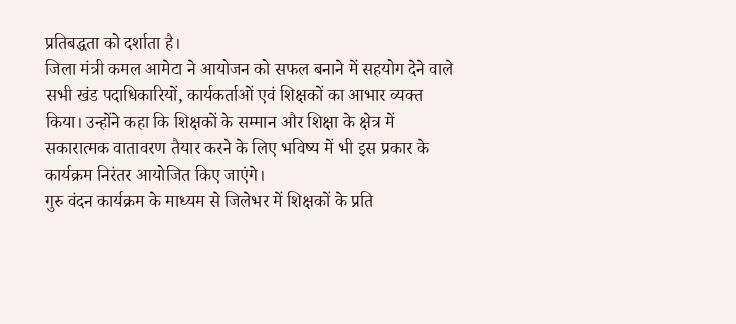प्रतिबद्धता को दर्शाता है।
जिला मंत्री कमल आमेटा ने आयोजन को सफल बनाने में सहयोग देने वाले सभी खंड पदाधिकारियों, कार्यकर्ताओं एवं शिक्षकों का आभार व्यक्त किया। उन्होंने कहा कि शिक्षकों के सम्मान और शिक्षा के क्षेत्र में सकारात्मक वातावरण तैयार करने के लिए भविष्य में भी इस प्रकार के कार्यक्रम निरंतर आयोजित किए जाएंगे।
गुरु वंदन कार्यक्रम के माध्यम से जिलेभर में शिक्षकों के प्रति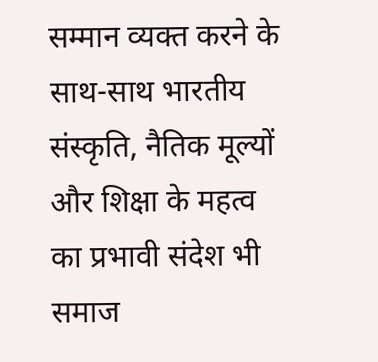सम्मान व्यक्त करने के साथ-साथ भारतीय संस्कृति, नैतिक मूल्यों और शिक्षा के महत्व का प्रभावी संदेश भी समाज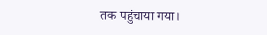तक पहुंचाया गया।